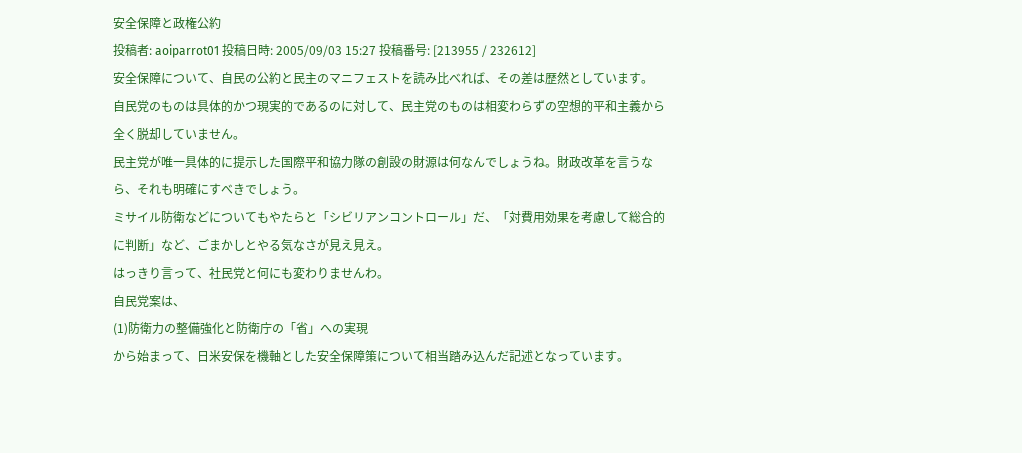安全保障と政権公約
投稿者: aoiparrot01 投稿日時: 2005/09/03 15:27 投稿番号: [213955 / 232612]
安全保障について、自民の公約と民主のマニフェストを読み比べれば、その差は歴然としています。
自民党のものは具体的かつ現実的であるのに対して、民主党のものは相変わらずの空想的平和主義から全く脱却していません。
民主党が唯一具体的に提示した国際平和協力隊の創設の財源は何なんでしょうね。財政改革を言うなら、それも明確にすべきでしょう。
ミサイル防衛などについてもやたらと「シビリアンコントロール」だ、「対費用効果を考慮して総合的に判断」など、ごまかしとやる気なさが見え見え。
はっきり言って、社民党と何にも変わりませんわ。
自民党案は、
(1)防衛力の整備強化と防衛庁の「省」への実現
から始まって、日米安保を機軸とした安全保障策について相当踏み込んだ記述となっています。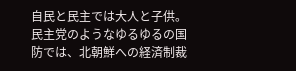自民と民主では大人と子供。
民主党のようなゆるゆるの国防では、北朝鮮への経済制裁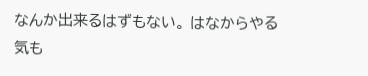なんか出来るはずもない。 はなからやる気も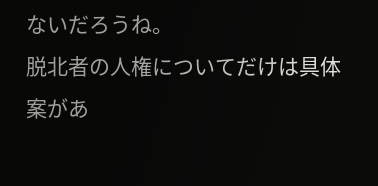ないだろうね。
脱北者の人権についてだけは具体案があ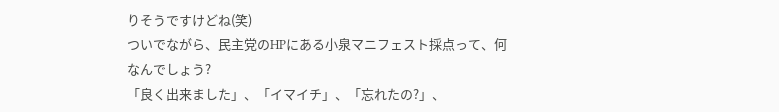りそうですけどね(笑)
ついでながら、民主党のHPにある小泉マニフェスト採点って、何なんでしょう?
「良く出来ました」、「イマイチ」、「忘れたの?」、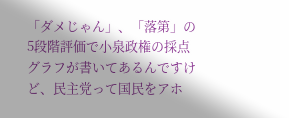「ダメじゃん」、「落第」の5段階評価で小泉政権の採点グラフが書いてあるんですけど、民主党って国民をアホ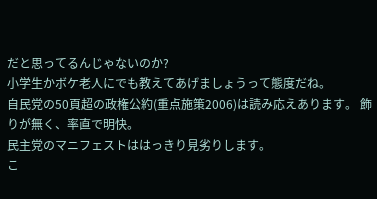だと思ってるんじゃないのか?
小学生かボケ老人にでも教えてあげましょうって態度だね。
自民党の50頁超の政権公約(重点施策2006)は読み応えあります。 飾りが無く、率直で明快。
民主党のマニフェストははっきり見劣りします。
こ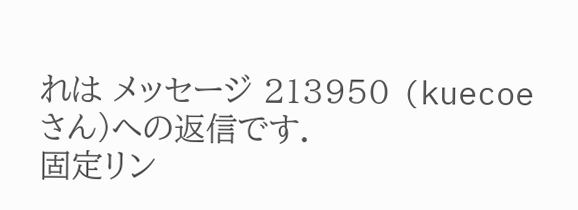れは メッセージ 213950 (kuecoe さん)への返信です.
固定リン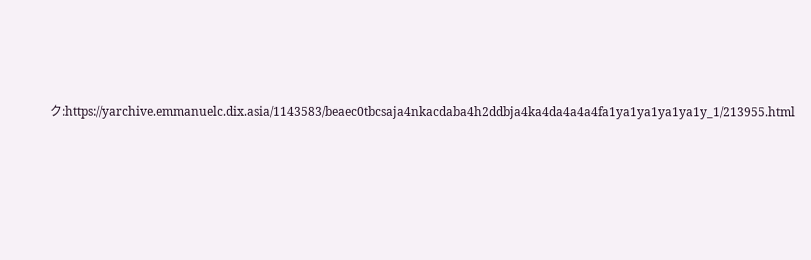ク:https://yarchive.emmanuelc.dix.asia/1143583/beaec0tbcsaja4nkacdaba4h2ddbja4ka4da4a4a4fa1ya1ya1ya1ya1y_1/213955.html